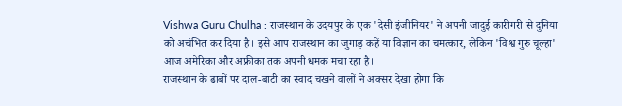Vishwa Guru Chulha : राजस्थान के उदयपुर के एक 'देसी इंजीनियर' ने अपनी जादुई कारीगरी से दुनिया को अचंभित कर दिया है। इसे आप राजस्थान का जुगाड़ कहें या विज्ञान का चमत्कार, लेकिन 'विश्व गुरु चूल्हा' आज अमेरिका और अफ्रीका तक अपनी धमक मचा रहा है।
राजस्थान के ढाबों पर दाल-बाटी का स्वाद चखने वालों ने अक्सर देखा होगा कि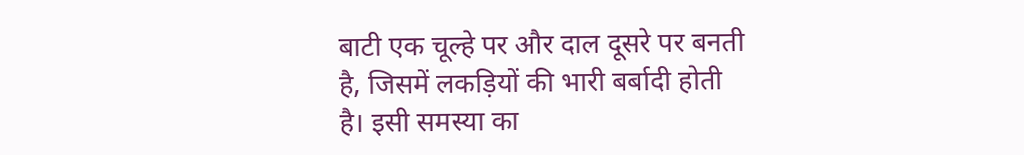बाटी एक चूल्हे पर और दाल दूसरे पर बनती है, जिसमें लकड़ियों की भारी बर्बादी होती है। इसी समस्या का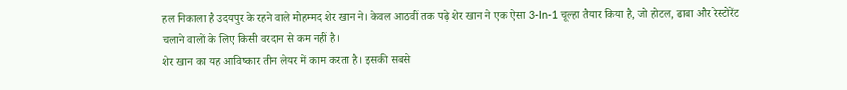हल निकाला है उदयपुर के रहने वाले मोहम्मद शेर खान ने। केवल आठवीं तक पढ़े शेर खान ने एक ऐसा 3-In-1 चूल्हा तैयार किया है, जो होटल, ढाबा और रेस्टोरेंट चलाने वालों के लिए किसी वरदान से कम नहीं है।
शेर खान का यह आविष्कार तीन लेयर में काम करता है। इसकी सबसे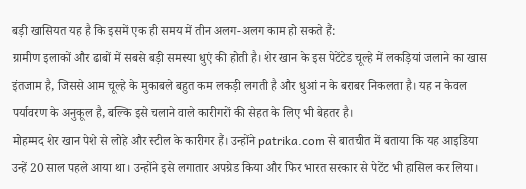बड़ी खासियत यह है कि इसमें एक ही समय में तीन अलग-अलग काम हो सकते हैं:
ग्रामीण इलाकों और ढाबों में सबसे बड़ी समस्या धुएं की होती है। शेर खान के इस पेटेंटेड चूल्हे में लकड़ियां जलाने का खास इंतजाम है, जिससे आम चूल्हे के मुकाबले बहुत कम लकड़ी लगती है और धुआं न के बराबर निकलता है। यह न केवल पर्यावरण के अनुकूल है, बल्कि इसे चलाने वाले कारीगरों की सेहत के लिए भी बेहतर है।
मोहम्मद शेर खान पेशे से लोहे और स्टील के कारीगर हैं। उन्होंने patrika.com से बातचीत में बताया कि यह आइडिया उन्हें 20 साल पहले आया था। उन्होंने इसे लगातार अपग्रेड किया और फिर भारत सरकार से पेटेंट भी हासिल कर लिया।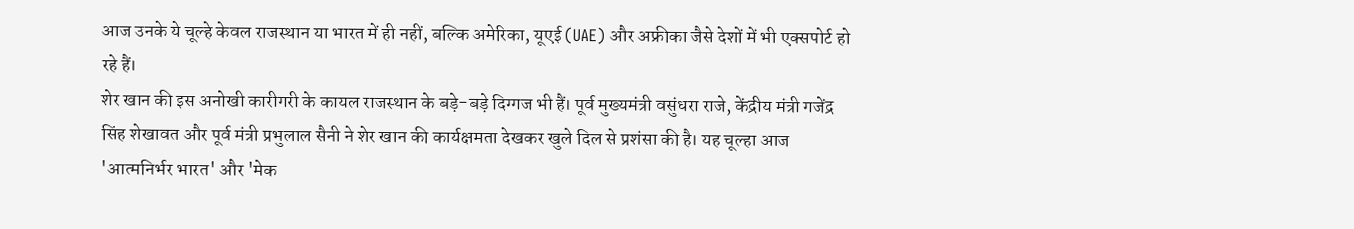आज उनके ये चूल्हे केवल राजस्थान या भारत में ही नहीं, बल्कि अमेरिका, यूएई (UAE) और अफ्रीका जैसे देशों में भी एक्सपोर्ट हो रहे हैं।
शेर खान की इस अनोखी कारीगरी के कायल राजस्थान के बड़े-बड़े दिग्गज भी हैं। पूर्व मुख्यमंत्री वसुंधरा राजे, केंद्रीय मंत्री गजेंद्र सिंह शेखावत और पूर्व मंत्री प्रभुलाल सैनी ने शेर खान की कार्यक्षमता देखकर खुले दिल से प्रशंसा की है। यह चूल्हा आज 'आत्मनिर्भर भारत' और 'मेक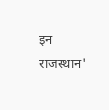इन राजस्थान'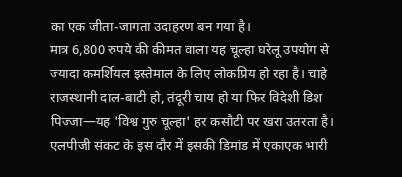का एक जीता-जागता उदाहरण बन गया है।
मात्र 6,800 रुपये की कीमत वाला यह चूल्हा घरेलू उपयोग से ज्यादा कमर्शियल इस्तेमाल के लिए लोकप्रिय हो रहा है। चाहे राजस्थानी दाल-बाटी हो, तंदूरी चाय हो या फिर विदेशी डिश पिज्जा—यह 'विश्व गुरु चूल्हा' हर कसौटी पर खरा उतरता है। एलपीजी संकट के इस दौर में इसकी डिमांड में एकाएक भारी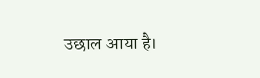उछाल आया है।